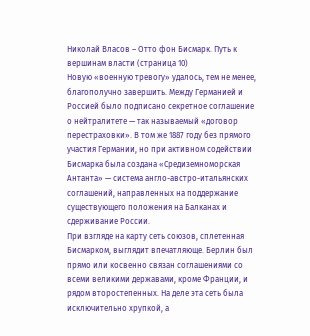Николай Власов – Отто фон Бисмарк. Путь к вершинам власти (страница 10)
Новую «военную тревогу» удалось, тем не менее, благополучно завершить. Между Германией и Россией было подписано секретное соглашение о нейтралитете — так называемый «договор перестраховки». В том же 1887 году без прямого участия Германии, но при активном содействии Бисмарка была создана «Средиземноморская Антанта» — система англо-австро-итальянских соглашений, направленных на поддержание существующего положения на Балканах и сдерживание России.
При взгляде на карту сеть союзов, сплетенная Бисмарком, выглядит впечатляюще. Берлин был прямо или косвенно связан соглашениями со всеми великими державами, кроме Франции, и рядом второстепенных. На деле эта сеть была исключительно хрупкой, а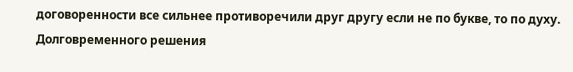договоренности все сильнее противоречили друг другу если не по букве, то по духу. Долговременного решения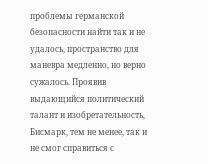проблемы германской безопасности найти так и не удалось, пространство для маневра медленно, но верно сужалось. Проявив выдающийся политический талант и изобретательность, Бисмарк, тем не менее, так и не смог справиться с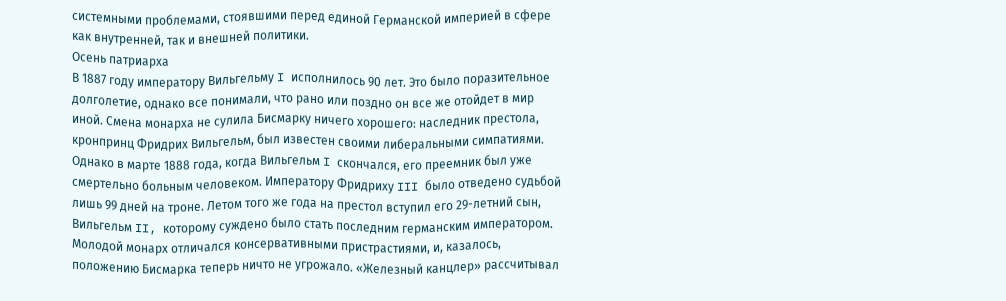системными проблемами, стоявшими перед единой Германской империей в сфере как внутренней, так и внешней политики.
Осень патриарха
В 1887 году императору Вильгельму I исполнилось 90 лет. Это было поразительное долголетие, однако все понимали, что рано или поздно он все же отойдет в мир иной. Смена монарха не сулила Бисмарку ничего хорошего: наследник престола, кронпринц Фридрих Вильгельм, был известен своими либеральными симпатиями. Однако в марте 1888 года, когда Вильгельм I скончался, его преемник был уже смертельно больным человеком. Императору Фридриху III было отведено судьбой лишь 99 дней на троне. Летом того же года на престол вступил его 29-летний сын, Вильгельм II, которому суждено было стать последним германским императором.
Молодой монарх отличался консервативными пристрастиями, и, казалось, положению Бисмарка теперь ничто не угрожало. «Железный канцлер» рассчитывал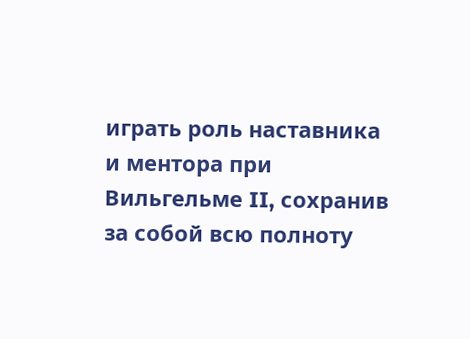играть роль наставника и ментора при Вильгельме II, сохранив за собой всю полноту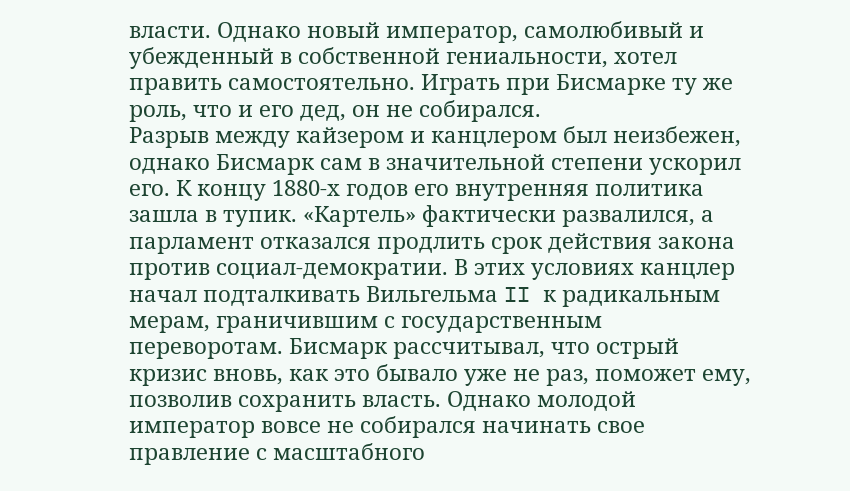власти. Однако новый император, самолюбивый и убежденный в собственной гениальности, хотел править самостоятельно. Играть при Бисмарке ту же роль, что и его дед, он не собирался.
Разрыв между кайзером и канцлером был неизбежен, однако Бисмарк сам в значительной степени ускорил его. К концу 1880-х годов его внутренняя политика зашла в тупик. «Картель» фактически развалился, а парламент отказался продлить срок действия закона против социал-демократии. В этих условиях канцлер начал подталкивать Вильгельма II к радикальным мерам, граничившим с государственным переворотам. Бисмарк рассчитывал, что острый кризис вновь, как это бывало уже не раз, поможет ему, позволив сохранить власть. Однако молодой император вовсе не собирался начинать свое правление с масштабного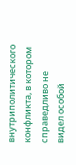внутриполитического конфликта, в котором справедливо не видел особой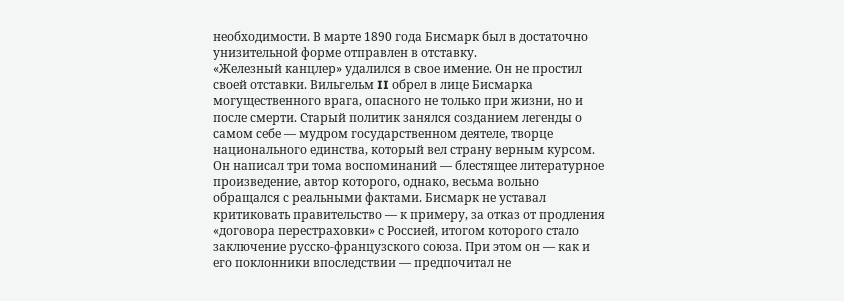необходимости. В марте 1890 года Бисмарк был в достаточно унизительной форме отправлен в отставку.
«Железный канцлер» удалился в свое имение. Он не простил своей отставки. Вильгельм II обрел в лице Бисмарка могущественного врага, опасного не только при жизни, но и после смерти. Старый политик занялся созданием легенды о самом себе — мудром государственном деятеле, творце национального единства, который вел страну верным курсом. Он написал три тома воспоминаний — блестящее литературное произведение, автор которого, однако, весьма вольно обращался с реальными фактами. Бисмарк не уставал критиковать правительство — к примеру, за отказ от продления «договора перестраховки» с Россией, итогом которого стало заключение русско-французского союза. При этом он — как и его поклонники впоследствии — предпочитал не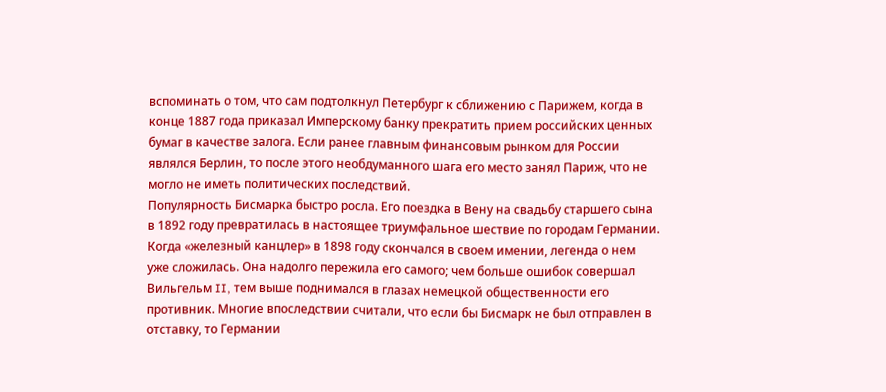вспоминать о том, что сам подтолкнул Петербург к сближению с Парижем, когда в конце 1887 года приказал Имперскому банку прекратить прием российских ценных бумаг в качестве залога. Если ранее главным финансовым рынком для России являлся Берлин, то после этого необдуманного шага его место занял Париж, что не могло не иметь политических последствий.
Популярность Бисмарка быстро росла. Его поездка в Вену на свадьбу старшего сына в 1892 году превратилась в настоящее триумфальное шествие по городам Германии. Когда «железный канцлер» в 1898 году скончался в своем имении, легенда о нем уже сложилась. Она надолго пережила его самого; чем больше ошибок совершал Вильгельм II, тем выше поднимался в глазах немецкой общественности его противник. Многие впоследствии считали, что если бы Бисмарк не был отправлен в отставку, то Германии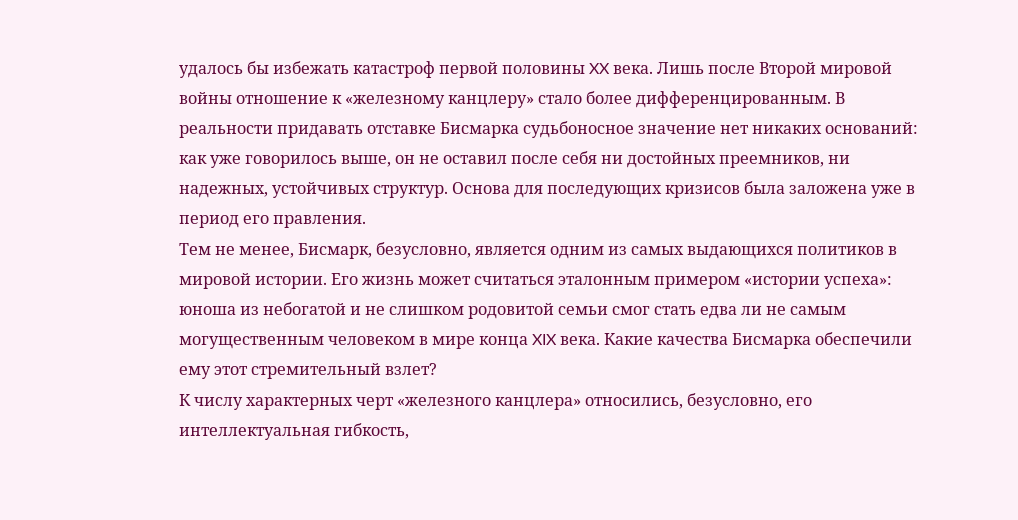удалось бы избежать катастроф первой половины XX века. Лишь после Второй мировой войны отношение к «железному канцлеру» стало более дифференцированным. В реальности придавать отставке Бисмарка судьбоносное значение нет никаких оснований: как уже говорилось выше, он не оставил после себя ни достойных преемников, ни надежных, устойчивых структур. Основа для последующих кризисов была заложена уже в период его правления.
Тем не менее, Бисмарк, безусловно, является одним из самых выдающихся политиков в мировой истории. Его жизнь может считаться эталонным примером «истории успеха»: юноша из небогатой и не слишком родовитой семьи смог стать едва ли не самым могущественным человеком в мире конца XIX века. Какие качества Бисмарка обеспечили ему этот стремительный взлет?
К числу характерных черт «железного канцлера» относились, безусловно, его интеллектуальная гибкость,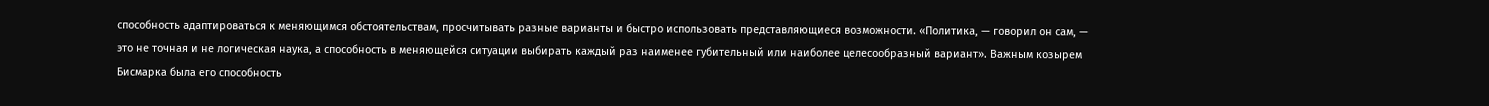способность адаптироваться к меняющимся обстоятельствам, просчитывать разные варианты и быстро использовать представляющиеся возможности. «Политика, — говорил он сам, — это не точная и не логическая наука, а способность в меняющейся ситуации выбирать каждый раз наименее губительный или наиболее целесообразный вариант». Важным козырем Бисмарка была его способность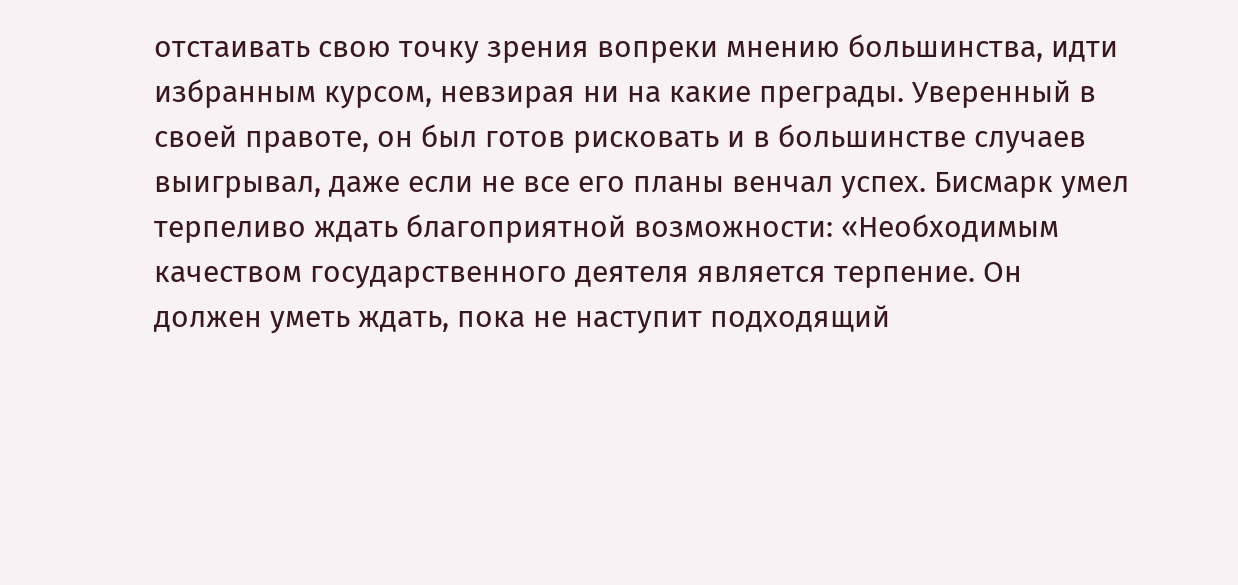отстаивать свою точку зрения вопреки мнению большинства, идти избранным курсом, невзирая ни на какие преграды. Уверенный в своей правоте, он был готов рисковать и в большинстве случаев выигрывал, даже если не все его планы венчал успех. Бисмарк умел терпеливо ждать благоприятной возможности: «Необходимым качеством государственного деятеля является терпение. Он должен уметь ждать, пока не наступит подходящий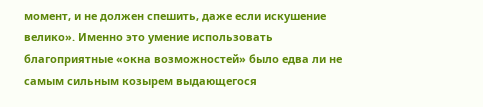момент, и не должен спешить, даже если искушение велико». Именно это умение использовать благоприятные «окна возможностей» было едва ли не самым сильным козырем выдающегося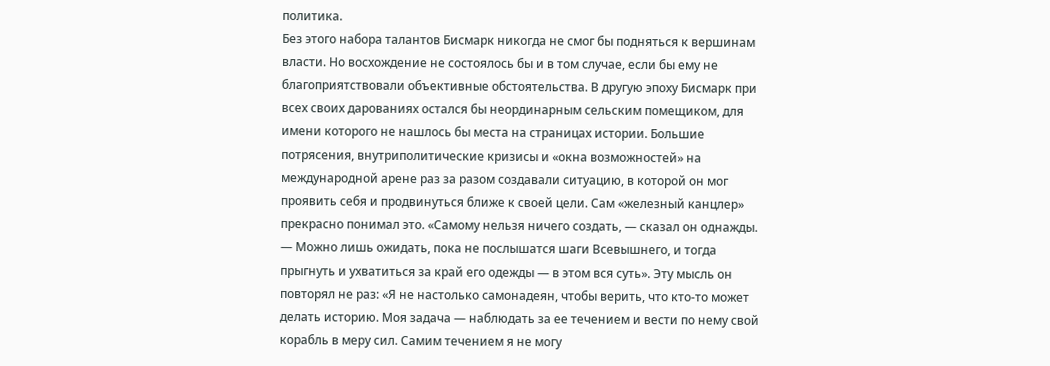политика.
Без этого набора талантов Бисмарк никогда не смог бы подняться к вершинам власти. Но восхождение не состоялось бы и в том случае, если бы ему не благоприятствовали объективные обстоятельства. В другую эпоху Бисмарк при всех своих дарованиях остался бы неординарным сельским помещиком, для имени которого не нашлось бы места на страницах истории. Большие потрясения, внутриполитические кризисы и «окна возможностей» на международной арене раз за разом создавали ситуацию, в которой он мог проявить себя и продвинуться ближе к своей цели. Сам «железный канцлер» прекрасно понимал это. «Самому нельзя ничего создать, — сказал он однажды. — Можно лишь ожидать, пока не послышатся шаги Всевышнего, и тогда прыгнуть и ухватиться за край его одежды — в этом вся суть». Эту мысль он повторял не раз: «Я не настолько самонадеян, чтобы верить, что кто-то может делать историю. Моя задача — наблюдать за ее течением и вести по нему свой корабль в меру сил. Самим течением я не могу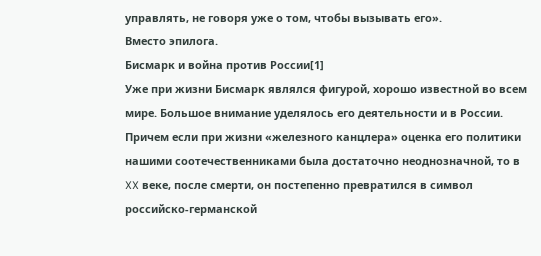управлять, не говоря уже о том, чтобы вызывать его».
Вместо эпилога.
Бисмарк и война против России[1]
Уже при жизни Бисмарк являлся фигурой, хорошо известной во всем мире. Большое внимание уделялось его деятельности и в России. Причем если при жизни «железного канцлера» оценка его политики нашими соотечественниками была достаточно неоднозначной, то в XX веке, после смерти, он постепенно превратился в символ российско-германской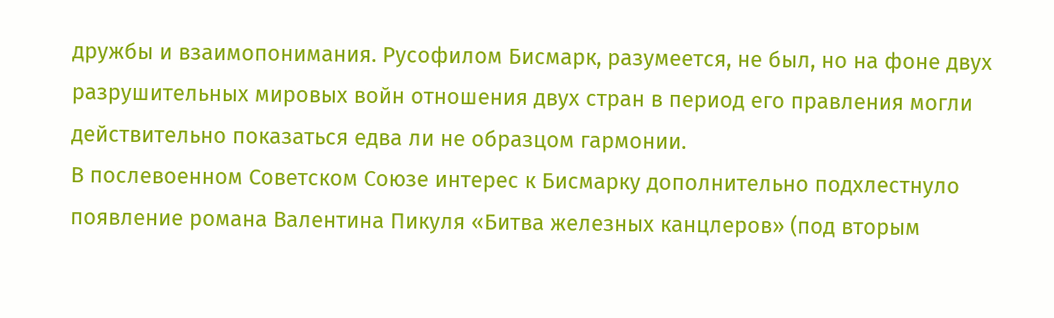дружбы и взаимопонимания. Русофилом Бисмарк, разумеется, не был, но на фоне двух разрушительных мировых войн отношения двух стран в период его правления могли действительно показаться едва ли не образцом гармонии.
В послевоенном Советском Союзе интерес к Бисмарку дополнительно подхлестнуло появление романа Валентина Пикуля «Битва железных канцлеров» (под вторым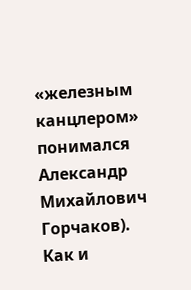«железным канцлером» понимался Александр Михайлович Горчаков). Как и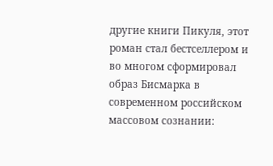другие книги Пикуля, этот роман стал бестселлером и во многом сформировал образ Бисмарка в современном российском массовом сознании: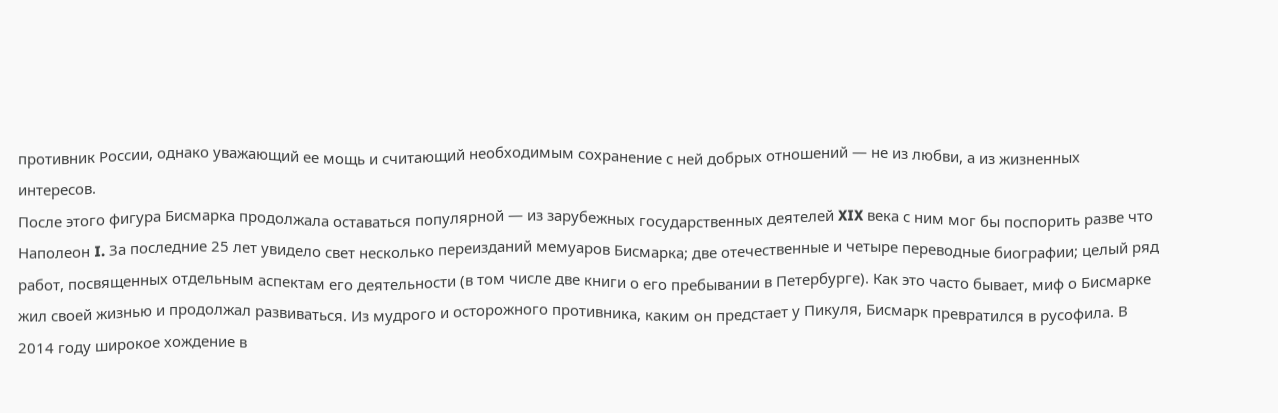противник России, однако уважающий ее мощь и считающий необходимым сохранение с ней добрых отношений — не из любви, а из жизненных интересов.
После этого фигура Бисмарка продолжала оставаться популярной — из зарубежных государственных деятелей XIX века с ним мог бы поспорить разве что Наполеон I. За последние 25 лет увидело свет несколько переизданий мемуаров Бисмарка; две отечественные и четыре переводные биографии; целый ряд работ, посвященных отдельным аспектам его деятельности (в том числе две книги о его пребывании в Петербурге). Как это часто бывает, миф о Бисмарке жил своей жизнью и продолжал развиваться. Из мудрого и осторожного противника, каким он предстает у Пикуля, Бисмарк превратился в русофила. В 2014 году широкое хождение в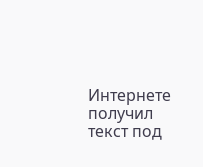Интернете получил текст под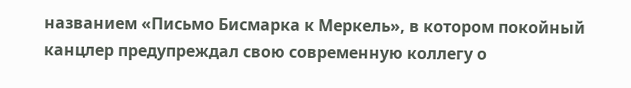названием «Письмо Бисмарка к Меркель», в котором покойный канцлер предупреждал свою современную коллегу о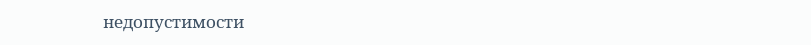недопустимости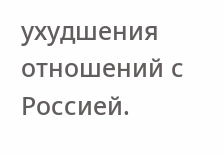ухудшения отношений с Россией.